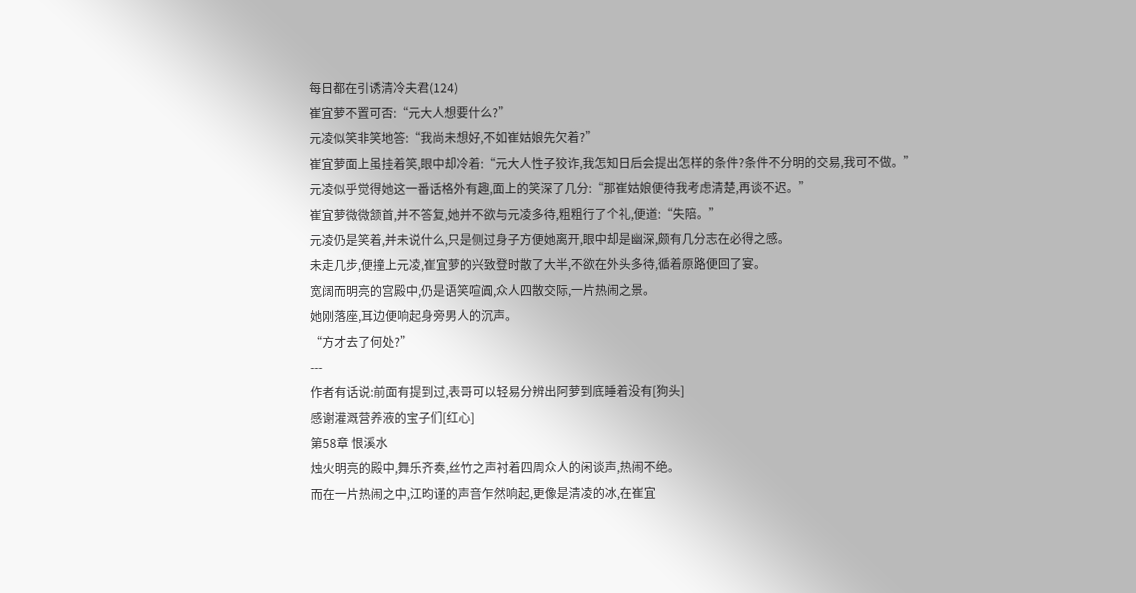每日都在引诱清冷夫君(124)
崔宜萝不置可否:“元大人想要什么?”
元凌似笑非笑地答:“我尚未想好,不如崔姑娘先欠着?”
崔宜萝面上虽挂着笑,眼中却冷着:“元大人性子狡诈,我怎知日后会提出怎样的条件?条件不分明的交易,我可不做。”
元凌似乎觉得她这一番话格外有趣,面上的笑深了几分:“那崔姑娘便待我考虑清楚,再谈不迟。”
崔宜萝微微颔首,并不答复,她并不欲与元凌多待,粗粗行了个礼,便道:“失陪。”
元凌仍是笑着,并未说什么,只是侧过身子方便她离开,眼中却是幽深,颇有几分志在必得之感。
未走几步,便撞上元凌,崔宜萝的兴致登时散了大半,不欲在外头多待,循着原路便回了宴。
宽阔而明亮的宫殿中,仍是语笑喧阗,众人四散交际,一片热闹之景。
她刚落座,耳边便响起身旁男人的沉声。
“方才去了何处?”
---
作者有话说:前面有提到过,表哥可以轻易分辨出阿萝到底睡着没有[狗头]
感谢灌溉营养液的宝子们[红心]
第58章 恨溪水
烛火明亮的殿中,舞乐齐奏,丝竹之声衬着四周众人的闲谈声,热闹不绝。
而在一片热闹之中,江昀谨的声音乍然响起,更像是清凌的冰,在崔宜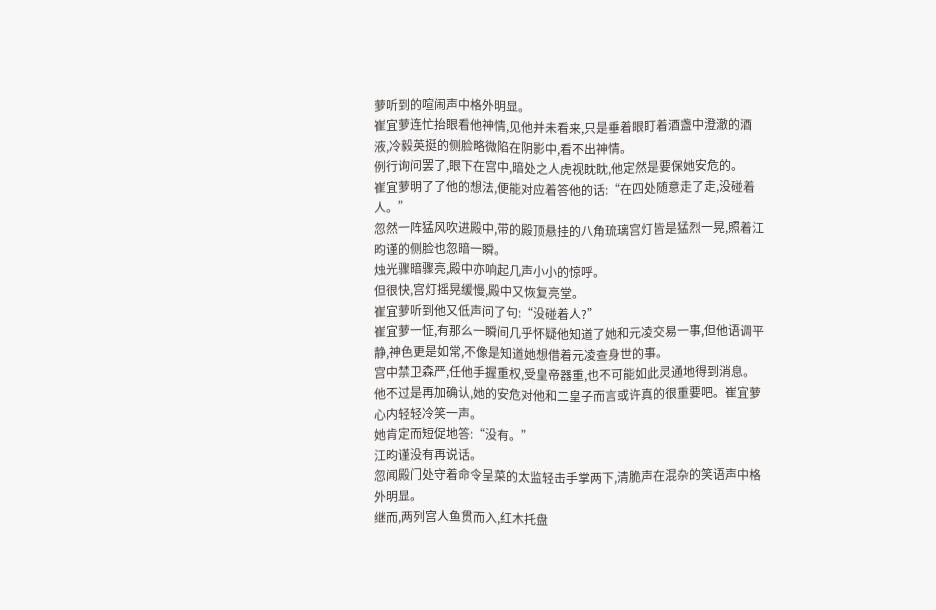萝听到的喧闹声中格外明显。
崔宜萝连忙抬眼看他神情,见他并未看来,只是垂着眼盯着酒盏中澄澈的酒液,冷毅英挺的侧脸略微陷在阴影中,看不出神情。
例行询问罢了,眼下在宫中,暗处之人虎视眈眈,他定然是要保她安危的。
崔宜萝明了了他的想法,便能对应着答他的话:“在四处随意走了走,没碰着人。”
忽然一阵猛风吹进殿中,带的殿顶悬挂的八角琉璃宫灯皆是猛烈一晃,照着江昀谨的侧脸也忽暗一瞬。
烛光骤暗骤亮,殿中亦响起几声小小的惊呼。
但很快,宫灯摇晃缓慢,殿中又恢复亮堂。
崔宜萝听到他又低声问了句:“没碰着人?”
崔宜萝一怔,有那么一瞬间几乎怀疑他知道了她和元凌交易一事,但他语调平静,神色更是如常,不像是知道她想借着元凌查身世的事。
宫中禁卫森严,任他手握重权,受皇帝器重,也不可能如此灵通地得到消息。
他不过是再加确认,她的安危对他和二皇子而言或许真的很重要吧。崔宜萝心内轻轻冷笑一声。
她肯定而短促地答:“没有。”
江昀谨没有再说话。
忽闻殿门处守着命令呈菜的太监轻击手掌两下,清脆声在混杂的笑语声中格外明显。
继而,两列宫人鱼贯而入,红木托盘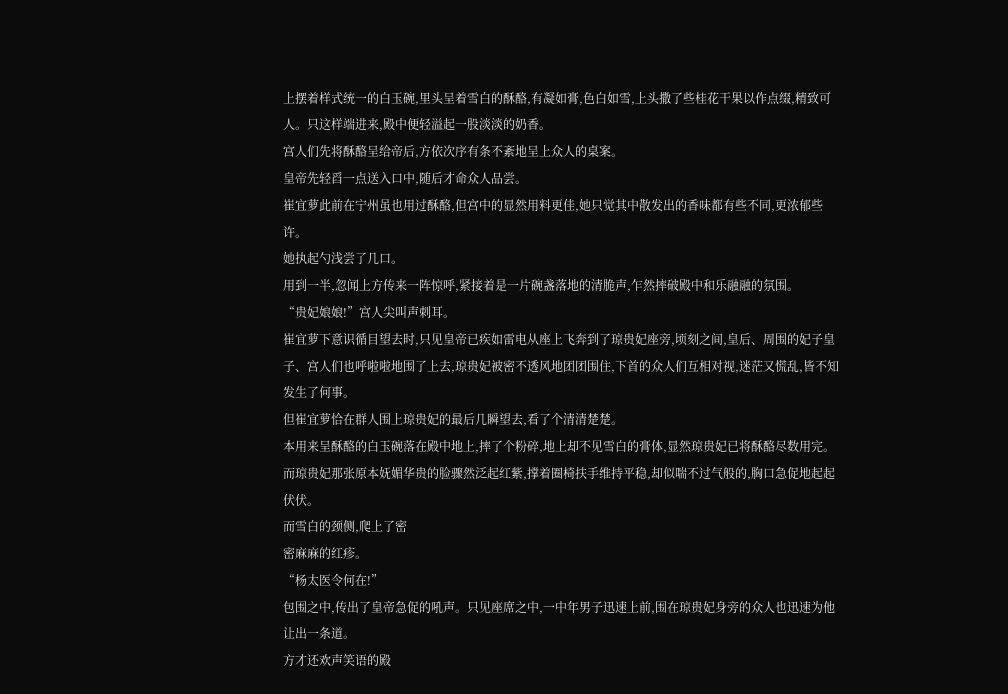上摆着样式统一的白玉碗,里头呈着雪白的酥酪,有凝如膏,色白如雪,上头撒了些桂花干果以作点缀,精致可人。只这样端进来,殿中便轻溢起一股淡淡的奶香。
宫人们先将酥酪呈给帝后,方依次序有条不紊地呈上众人的桌案。
皇帝先轻舀一点送入口中,随后才命众人品尝。
崔宜萝此前在宁州虽也用过酥酪,但宫中的显然用料更佳,她只觉其中散发出的香味都有些不同,更浓郁些许。
她执起勺浅尝了几口。
用到一半,忽闻上方传来一阵惊呼,紧接着是一片碗盏落地的清脆声,乍然摔破殿中和乐融融的氛围。
“贵妃娘娘!”宫人尖叫声刺耳。
崔宜萝下意识循目望去时,只见皇帝已疾如雷电从座上飞奔到了琼贵妃座旁,顷刻之间,皇后、周围的妃子皇子、宫人们也呼啦啦地围了上去,琼贵妃被密不透风地团团围住,下首的众人们互相对视,迷茫又慌乱,皆不知发生了何事。
但崔宜萝恰在群人围上琼贵妃的最后几瞬望去,看了个清清楚楚。
本用来呈酥酪的白玉碗落在殿中地上,摔了个粉碎,地上却不见雪白的膏体,显然琼贵妃已将酥酪尽数用完。
而琼贵妃那张原本妩媚华贵的脸骤然泛起红紫,撑着圈椅扶手维持平稳,却似喘不过气般的,胸口急促地起起伏伏。
而雪白的颈侧,爬上了密
密麻麻的红疹。
“杨太医令何在!”
包围之中,传出了皇帝急促的吼声。只见座席之中,一中年男子迅速上前,围在琼贵妃身旁的众人也迅速为他让出一条道。
方才还欢声笑语的殿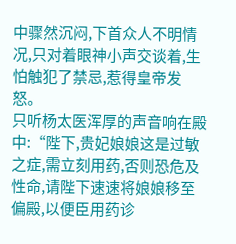中骤然沉闷,下首众人不明情况,只对着眼神小声交谈着,生怕触犯了禁忌,惹得皇帝发怒。
只听杨太医浑厚的声音响在殿中:“陛下,贵妃娘娘这是过敏之症,需立刻用药,否则恐危及性命,请陛下速速将娘娘移至偏殿,以便臣用药诊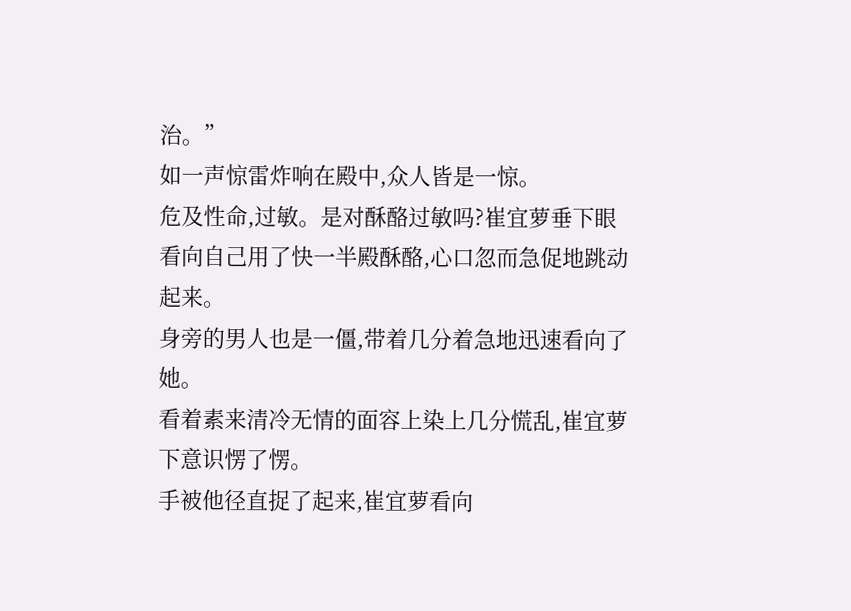治。”
如一声惊雷炸响在殿中,众人皆是一惊。
危及性命,过敏。是对酥酪过敏吗?崔宜萝垂下眼看向自己用了快一半殿酥酪,心口忽而急促地跳动起来。
身旁的男人也是一僵,带着几分着急地迅速看向了她。
看着素来清冷无情的面容上染上几分慌乱,崔宜萝下意识愣了愣。
手被他径直捉了起来,崔宜萝看向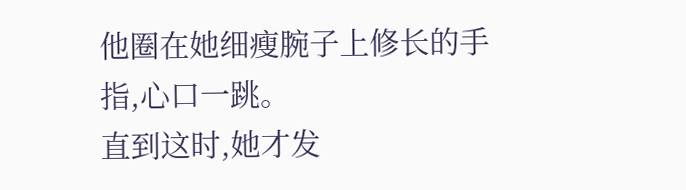他圈在她细瘦腕子上修长的手指,心口一跳。
直到这时,她才发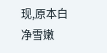现,原本白净雪嫩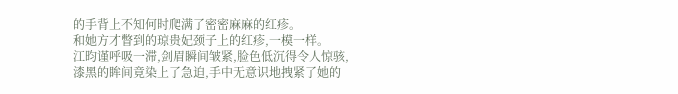的手背上不知何时爬满了密密麻麻的红疹。
和她方才瞥到的琼贵妃颈子上的红疹,一模一样。
江昀谨呼吸一滞,剑眉瞬间皱紧,脸色低沉得令人惊骇,漆黑的眸间竟染上了急迫,手中无意识地拽紧了她的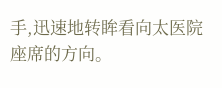手,迅速地转眸看向太医院座席的方向。